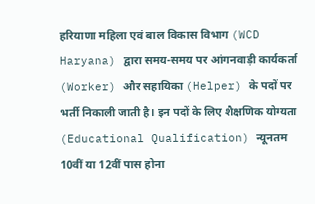हरियाणा महिला एवं बाल विकास विभाग (WCD Haryana) द्वारा समय-समय पर आंगनवाड़ी कार्यकर्ता (Worker) और सहायिका (Helper) के पदों पर भर्ती निकाली जाती है। इन पदों के लिए शैक्षणिक योग्यता (Educational Qualification) न्यूनतम 10वीं या 12वीं पास होना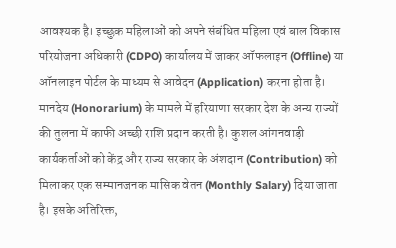आवश्यक है। इच्छुक महिलाओं को अपने संबंधित महिला एवं बाल विकास परियोजना अधिकारी (CDPO) कार्यालय में जाकर ऑफलाइन (Offline) या ऑनलाइन पोर्टल के माध्यम से आवेदन (Application) करना होता है।
मानदेय (Honorarium) के मामले में हरियाणा सरकार देश के अन्य राज्यों की तुलना में काफी अच्छी राशि प्रदान करती है। कुशल आंगनवाड़ी कार्यकर्ताओं को केंद्र और राज्य सरकार के अंशदान (Contribution) को मिलाकर एक सम्मानजनक मासिक वेतन (Monthly Salary) दिया जाता है। इसके अतिरिक्त,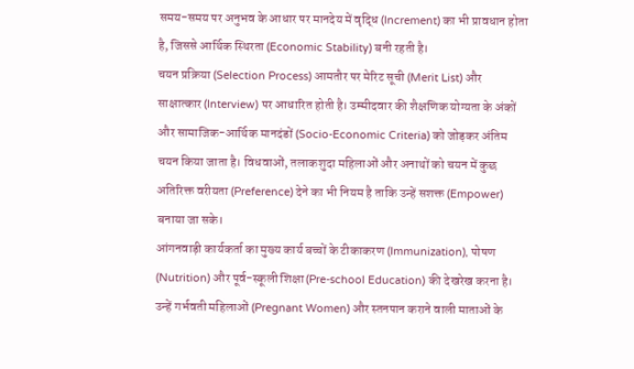समय-समय पर अनुभव के आधार पर मानदेय में वृद्धि (Increment) का भी प्रावधान होता है, जिससे आर्थिक स्थिरता (Economic Stability) बनी रहती है।
चयन प्रक्रिया (Selection Process) आमतौर पर मेरिट सूची (Merit List) और साक्षात्कार (Interview) पर आधारित होती है। उम्मीदवार की शैक्षणिक योग्यता के अंकों और सामाजिक-आर्थिक मानदंडों (Socio-Economic Criteria) को जोड़कर अंतिम चयन किया जाता है। विधवाओं, तलाकशुदा महिलाओं और अनाथों को चयन में कुछ अतिरिक्त वरीयता (Preference) देने का भी नियम है ताकि उन्हें सशक्त (Empower) बनाया जा सके।
आंगनवाड़ी कार्यकर्ता का मुख्य कार्य बच्चों के टीकाकरण (Immunization), पोषण (Nutrition) और पूर्व-स्कूली शिक्षा (Pre-school Education) की देखरेख करना है। उन्हें गर्भवती महिलाओं (Pregnant Women) और स्तनपान कराने वाली माताओं के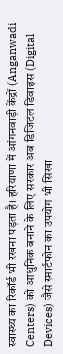स्वास्थ्य का रिकॉर्ड भी रखना पड़ता है। हरियाणा में आंगनवाड़ी केंद्रों (Anganwadi Centers) को आधुनिक बनाने के लिए सरकार अब डिजिटल डिवाइस (Digital Devices) जैसे स्मार्टफोन का उपयोग भी सिखा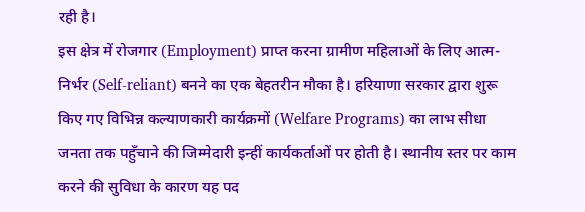रही है।
इस क्षेत्र में रोजगार (Employment) प्राप्त करना ग्रामीण महिलाओं के लिए आत्म-निर्भर (Self-reliant) बनने का एक बेहतरीन मौका है। हरियाणा सरकार द्वारा शुरू किए गए विभिन्न कल्याणकारी कार्यक्रमों (Welfare Programs) का लाभ सीधा जनता तक पहुँचाने की जिम्मेदारी इन्हीं कार्यकर्ताओं पर होती है। स्थानीय स्तर पर काम करने की सुविधा के कारण यह पद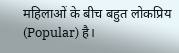महिलाओं के बीच बहुत लोकप्रिय (Popular) है।